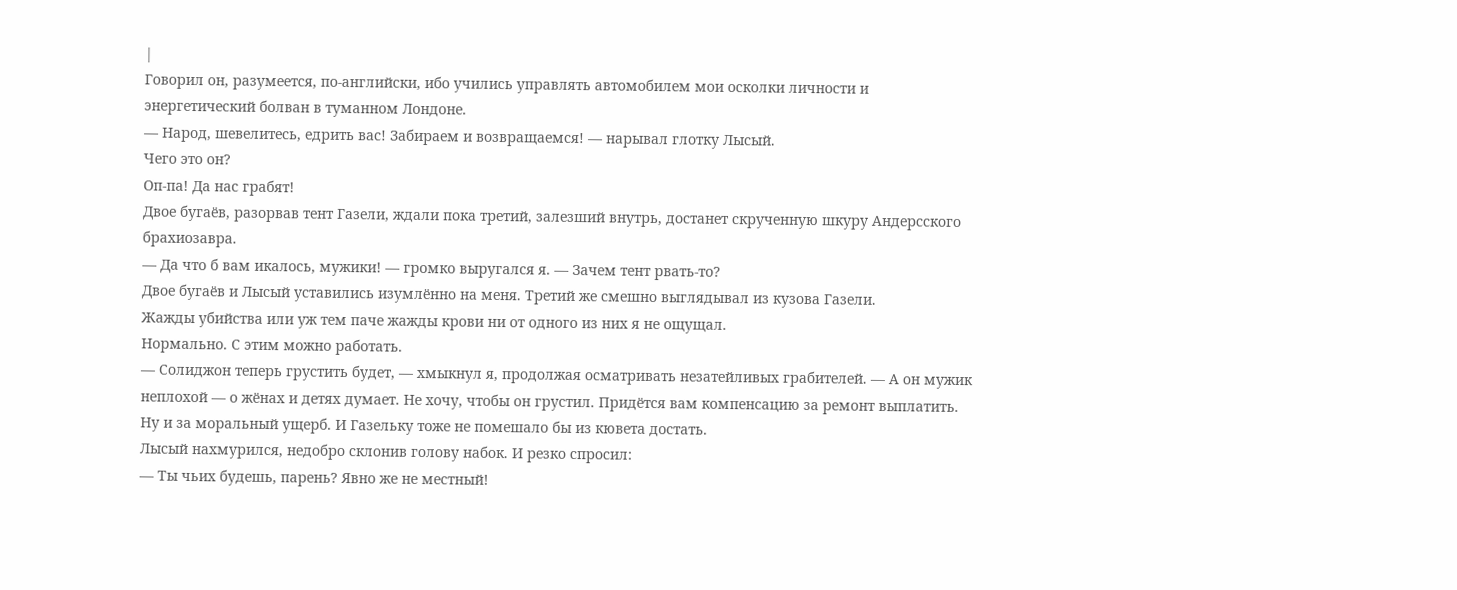|
Говорил он, разумеется, по-английски, ибо учились управлять автомобилем мои осколки личности и энергетический болван в туманном Лондоне.
— Народ, шевелитесь, едрить вас! Забираем и возвращаемся! — нарывал глотку Лысый.
Чего это он?
Оп-па! Да нас грабят!
Двое бугаёв, разорвав тент Газели, ждали пока третий, залезший внутрь, достанет скрученную шкуру Андерсского брахиозавра.
— Да что б вам икалось, мужики! — громко выругался я. — Зачем тент рвать-то?
Двое бугаёв и Лысый уставились изумлённо на меня. Третий же смешно выглядывал из кузова Газели.
Жажды убийства или уж тем паче жажды крови ни от одного из них я не ощущал.
Нормально. С этим можно работать.
— Солиджон теперь грустить будет, — хмыкнул я, продолжая осматривать незатейливых грабителей. — А он мужик неплохой — о жёнах и детях думает. Не хочу, чтобы он грустил. Придётся вам компенсацию за ремонт выплатить. Ну и за моральный ущерб. И Газельку тоже не помешало бы из кювета достать.
Лысый нахмурился, недобро склонив голову набок. И резко спросил:
— Ты чьих будешь, парень? Явно же не местный!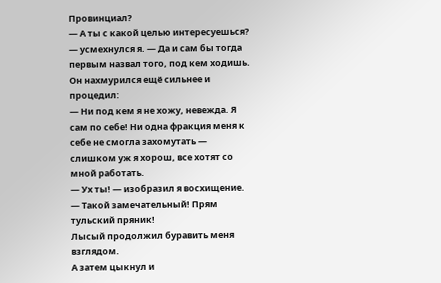Провинциал?
— А ты с какой целью интересуешься? — усмехнулся я. — Да и сам бы тогда первым назвал того, под кем ходишь.
Он нахмурился ещё сильнее и процедил:
— Ни под кем я не хожу, невежда. Я сам по себе! Ни одна фракция меня к себе не смогла захомутать — слишком уж я хорош, все хотят со мной работать.
— Ух ты! — изобразил я восхищение. — Такой замечательный! Прям тульский пряник!
Лысый продолжил буравить меня взглядом.
А затем цыкнул и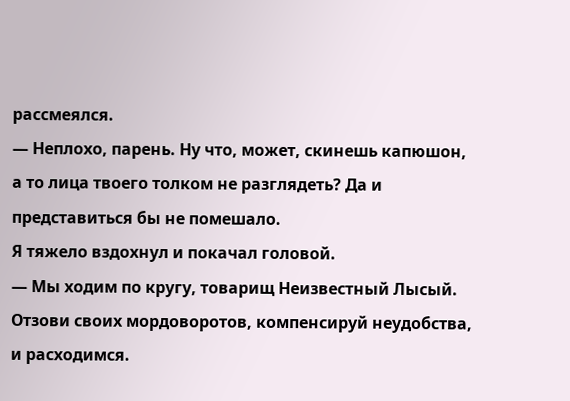рассмеялся.
— Неплохо, парень. Ну что, может, скинешь капюшон, а то лица твоего толком не разглядеть? Да и представиться бы не помешало.
Я тяжело вздохнул и покачал головой.
— Мы ходим по кругу, товарищ Неизвестный Лысый. Отзови своих мордоворотов, компенсируй неудобства, и расходимся.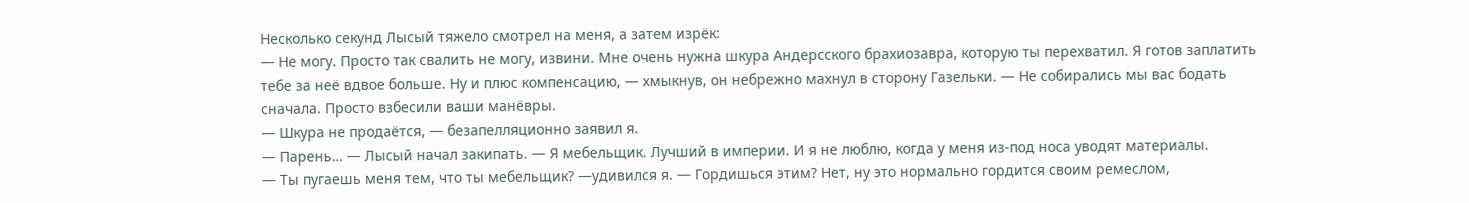Несколько секунд Лысый тяжело смотрел на меня, а затем изрёк:
— Не могу. Просто так свалить не могу, извини. Мне очень нужна шкура Андерсского брахиозавра, которую ты перехватил. Я готов заплатить тебе за неё вдвое больше. Ну и плюс компенсацию, — хмыкнув, он небрежно махнул в сторону Газельки. — Не собирались мы вас бодать сначала. Просто взбесили ваши манёвры.
— Шкура не продаётся, — безапелляционно заявил я.
— Парень… — Лысый начал закипать. — Я мебельщик. Лучший в империи. И я не люблю, когда у меня из-под носа уводят материалы.
— Ты пугаешь меня тем, что ты мебельщик? —удивился я. — Гордишься этим? Нет, ну это нормально гордится своим ремеслом,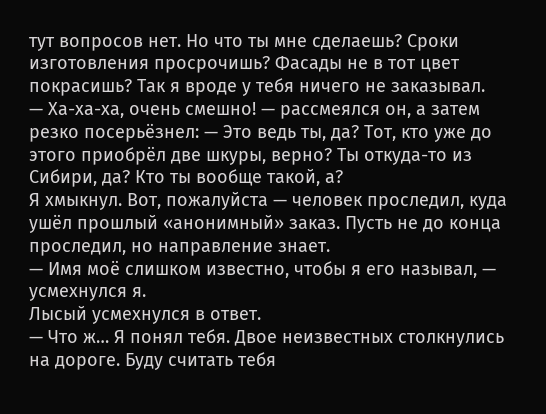тут вопросов нет. Но что ты мне сделаешь? Сроки изготовления просрочишь? Фасады не в тот цвет покрасишь? Так я вроде у тебя ничего не заказывал.
— Ха-ха-ха, очень смешно! — рассмеялся он, а затем резко посерьёзнел: — Это ведь ты, да? Тот, кто уже до этого приобрёл две шкуры, верно? Ты откуда-то из Сибири, да? Кто ты вообще такой, а?
Я хмыкнул. Вот, пожалуйста — человек проследил, куда ушёл прошлый «анонимный» заказ. Пусть не до конца проследил, но направление знает.
— Имя моё слишком известно, чтобы я его называл, — усмехнулся я.
Лысый усмехнулся в ответ.
— Что ж… Я понял тебя. Двое неизвестных столкнулись на дороге. Буду считать тебя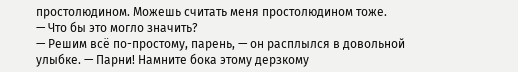простолюдином. Можешь считать меня простолюдином тоже.
— Что бы это могло значить?
— Решим всё по-простому, парень, — он расплылся в довольной улыбке. — Парни! Намните бока этому дерзкому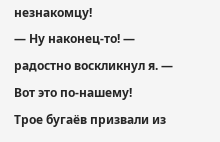незнакомцу!
— Ну наконец-то! — радостно воскликнул я. — Вот это по-нашему!
Трое бугаёв призвали из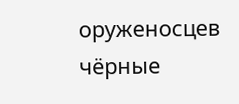оруженосцев чёрные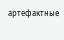артефактные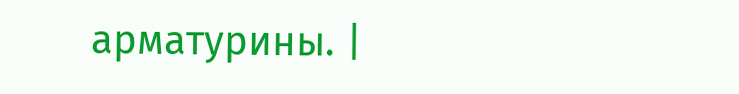арматурины. |